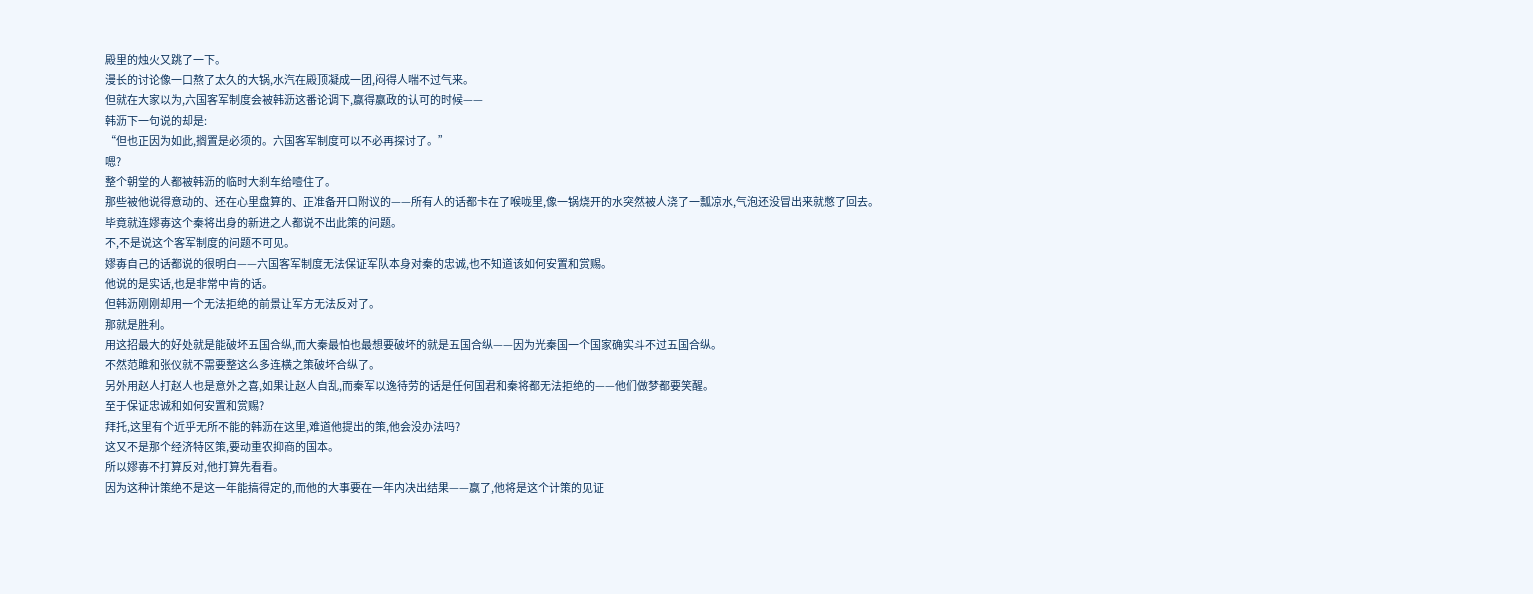殿里的烛火又跳了一下。
漫长的讨论像一口熬了太久的大锅,水汽在殿顶凝成一团,闷得人喘不过气来。
但就在大家以为,六国客军制度会被韩沥这番论调下,赢得嬴政的认可的时候——
韩沥下一句说的却是:
“但也正因为如此,搁置是必须的。六国客军制度可以不必再探讨了。”
嗯?
整个朝堂的人都被韩沥的临时大刹车给噎住了。
那些被他说得意动的、还在心里盘算的、正准备开口附议的——所有人的话都卡在了喉咙里,像一锅烧开的水突然被人浇了一瓢凉水,气泡还没冒出来就憋了回去。
毕竟就连嫪毐这个秦将出身的新进之人都说不出此策的问题。
不,不是说这个客军制度的问题不可见。
嫪毐自己的话都说的很明白——六国客军制度无法保证军队本身对秦的忠诚,也不知道该如何安置和赏赐。
他说的是实话,也是非常中肯的话。
但韩沥刚刚却用一个无法拒绝的前景让军方无法反对了。
那就是胜利。
用这招最大的好处就是能破坏五国合纵,而大秦最怕也最想要破坏的就是五国合纵——因为光秦国一个国家确实斗不过五国合纵。
不然范雎和张仪就不需要整这么多连横之策破坏合纵了。
另外用赵人打赵人也是意外之喜,如果让赵人自乱,而秦军以逸待劳的话是任何国君和秦将都无法拒绝的——他们做梦都要笑醒。
至于保证忠诚和如何安置和赏赐?
拜托,这里有个近乎无所不能的韩沥在这里,难道他提出的策,他会没办法吗?
这又不是那个经济特区策,要动重农抑商的国本。
所以嫪毐不打算反对,他打算先看看。
因为这种计策绝不是这一年能搞得定的,而他的大事要在一年内决出结果——赢了,他将是这个计策的见证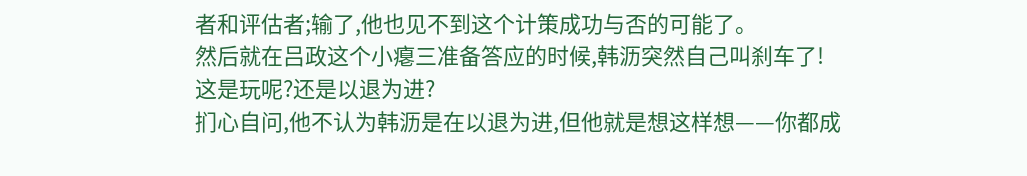者和评估者;输了,他也见不到这个计策成功与否的可能了。
然后就在吕政这个小瘪三准备答应的时候,韩沥突然自己叫刹车了!
这是玩呢?还是以退为进?
扪心自问,他不认为韩沥是在以退为进,但他就是想这样想——你都成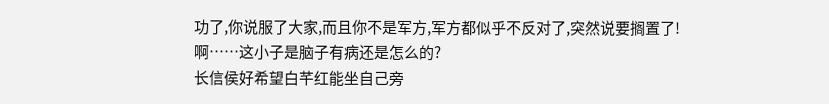功了,你说服了大家,而且你不是军方,军方都似乎不反对了,突然说要搁置了!
啊……这小子是脑子有病还是怎么的?
长信侯好希望白芊红能坐自己旁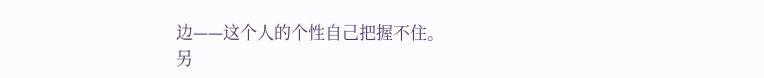边——这个人的个性自己把握不住。
另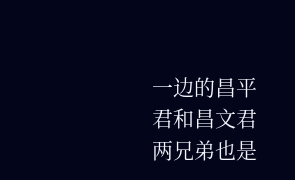一边的昌平君和昌文君两兄弟也是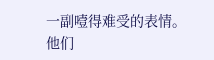一副噎得难受的表情。
他们